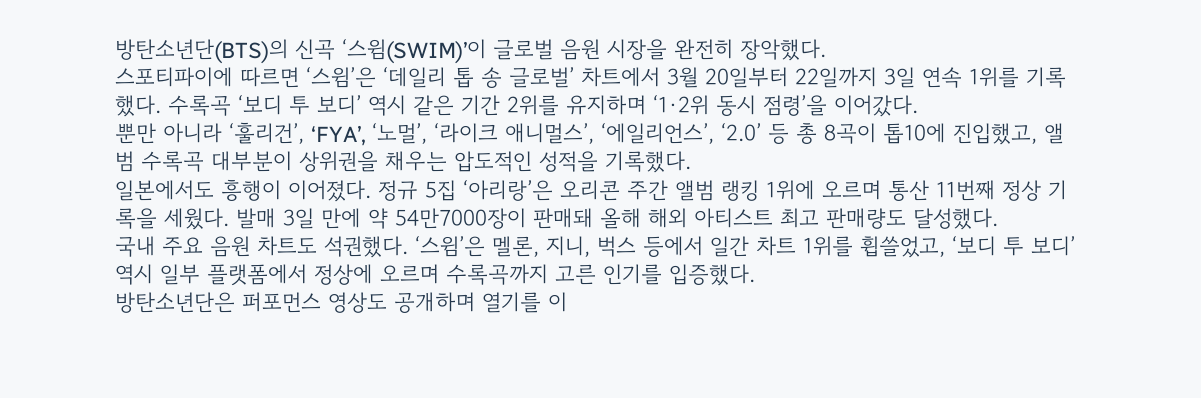방탄소년단(BTS)의 신곡 ‘스윔(SWIM)’이 글로벌 음원 시장을 완전히 장악했다.
스포티파이에 따르면 ‘스윔’은 ‘데일리 톱 송 글로벌’ 차트에서 3월 20일부터 22일까지 3일 연속 1위를 기록했다. 수록곡 ‘보디 투 보디’ 역시 같은 기간 2위를 유지하며 ‘1·2위 동시 점령’을 이어갔다.
뿐만 아니라 ‘훌리건’, ‘FYA’, ‘노멀’, ‘라이크 애니멀스’, ‘에일리언스’, ‘2.0’ 등 총 8곡이 톱10에 진입했고, 앨범 수록곡 대부분이 상위권을 채우는 압도적인 성적을 기록했다.
일본에서도 흥행이 이어졌다. 정규 5집 ‘아리랑’은 오리콘 주간 앨범 랭킹 1위에 오르며 통산 11번째 정상 기록을 세웠다. 발매 3일 만에 약 54만7000장이 판매돼 올해 해외 아티스트 최고 판매량도 달성했다.
국내 주요 음원 차트도 석권했다. ‘스윔’은 멜론, 지니, 벅스 등에서 일간 차트 1위를 휩쓸었고, ‘보디 투 보디’ 역시 일부 플랫폼에서 정상에 오르며 수록곡까지 고른 인기를 입증했다.
방탄소년단은 퍼포먼스 영상도 공개하며 열기를 이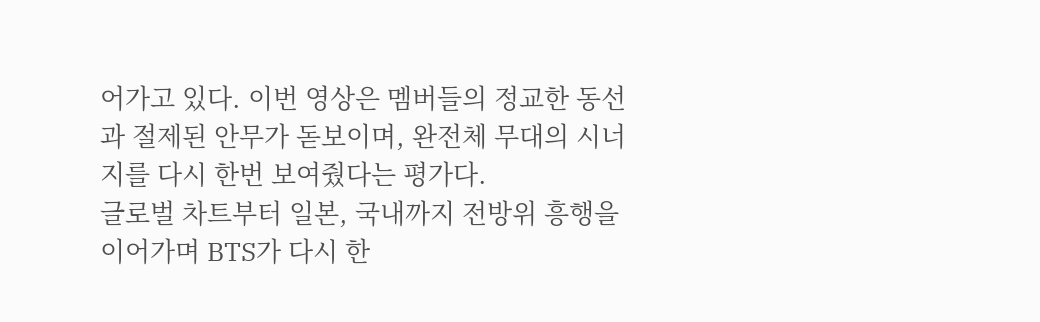어가고 있다. 이번 영상은 멤버들의 정교한 동선과 절제된 안무가 돋보이며, 완전체 무대의 시너지를 다시 한번 보여줬다는 평가다.
글로벌 차트부터 일본, 국내까지 전방위 흥행을 이어가며 BTS가 다시 한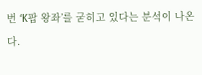번 ‘K팝 왕좌’를 굳히고 있다는 분석이 나온다.